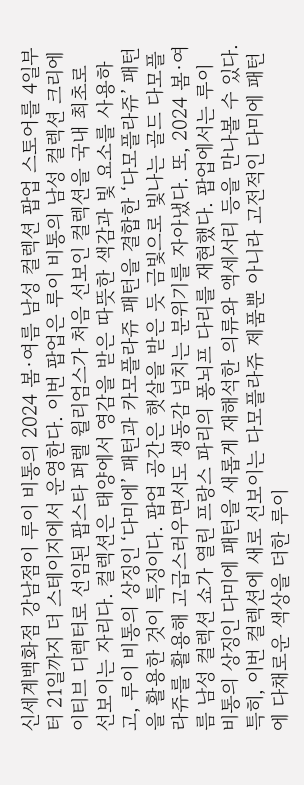신세계백화점 강남점이 루이 비통의 2024 봄·여름 남성 컬렉션 팝업 스토어를 4일부터 21일까지 더 스테이지에서 운영한다. 이번 팝업은 루이 비통의 남성 컬렉션 크리에이티브 디렉터로 선임된 팝스타 퍼렐 윌리엄스가 처음 선보인 컬렉션을 국내 최초로 선보이는 자리다. 컬렉션은 태양에서 영감을 받은 따뜻한 색감과 빛 요소를 사용하고, 루이 비통의 상징인 ‘다미에’ 패턴과 카모플라쥬 패턴을 결합한 ‘다모플라쥬’ 패턴을 활용한 것이 특징이다. 팝업 공간은 햇살을 받은 듯 금빛으로 빛나는 골드 다모플라쥬를 활용해 고급스러우면서도 생동감 넘치는 분위기를 자아냈다. 또, 2024 봄·여름 남성 컬렉션 쇼가 열린 프랑스 파리의 퐁뇌프 다리를 재현했다. 팝업에서는 루이 비통의 상징인 다미에 패턴을 새롭게 재해석한 의류와 액세서리 등을 만나볼 수 있다. 특히, 이번 컬렉션에 새로 선보이는 다모플라쥬 제품뿐 아니라 고전적인 다미에 패턴에 다채로운 색상을 더한 루이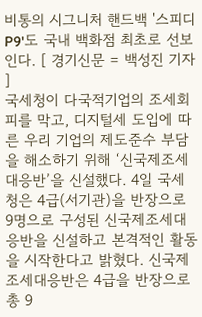비통의 시그니처 핸드백 '스피디 P9'도 국내 백화점 최초로 선보인다. [ 경기신문 = 백성진 기자 ]
국세청이 다국적기업의 조세회피를 막고, 디지털세 도입에 따른 우리 기업의 제도준수 부담을 해소하기 위해 ‘신국제조세대응반’을 신설했다. 4일 국세청은 4급(서기관)을 반장으로 9명으로 구성된 신국제조세대응반을 신설하고 본격적인 활동을 시작한다고 밝혔다. 신국제조세대응반은 4급을 반장으로 총 9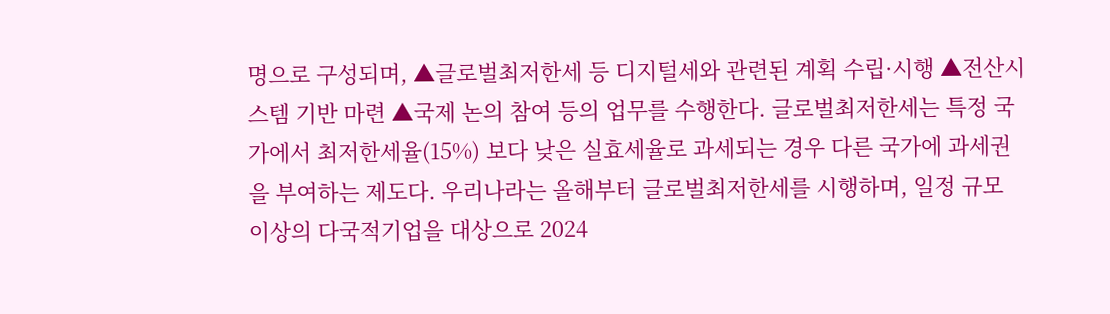명으로 구성되며, ▲글로벌최저한세 등 디지털세와 관련된 계획 수립·시행 ▲전산시스템 기반 마련 ▲국제 논의 참여 등의 업무를 수행한다. 글로벌최저한세는 특정 국가에서 최저한세율(15%) 보다 낮은 실효세율로 과세되는 경우 다른 국가에 과세권을 부여하는 제도다. 우리나라는 올해부터 글로벌최저한세를 시행하며, 일정 규모 이상의 다국적기업을 대상으로 2024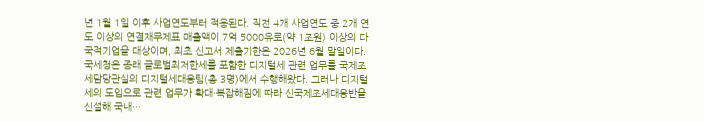년 1월 1일 이후 사업연도부터 적용된다. 직전 4개 사업연도 중 2개 연도 이상의 연결재무제표 매출액이 7억 5000유로(약 1조원) 이상의 다국적기업을 대상이며, 최초 신고서 제출기한은 2026년 6월 말일이다. 국세청은 종래 글로벌최저한세를 포함한 디지털세 관련 업무를 국제조세담당관실의 디지털세대응팀(총 3명)에서 수행해왔다. 그러나 디지털세의 도입으로 관련 업무가 확대·복잡해짐에 따라 신국제조세대응반을 신설해 국내…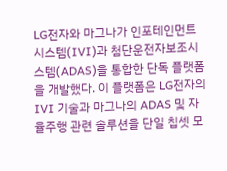LG전자와 마그나가 인포테인먼트 시스템(IVI)과 첨단운전자보조시스템(ADAS)을 통합한 단독 플랫폼을 개발했다. 이 플랫폼은 LG전자의 IVI 기술과 마그나의 ADAS 및 자율주행 관련 솔루션을 단일 칩셋 모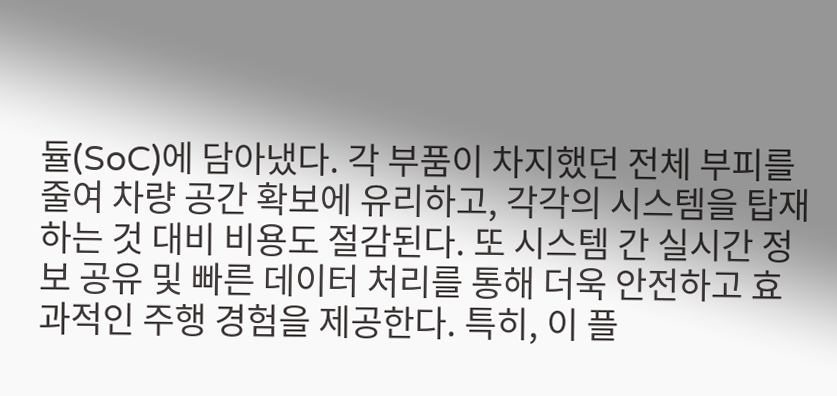듈(SoC)에 담아냈다. 각 부품이 차지했던 전체 부피를 줄여 차량 공간 확보에 유리하고, 각각의 시스템을 탑재하는 것 대비 비용도 절감된다. 또 시스템 간 실시간 정보 공유 및 빠른 데이터 처리를 통해 더욱 안전하고 효과적인 주행 경험을 제공한다. 특히, 이 플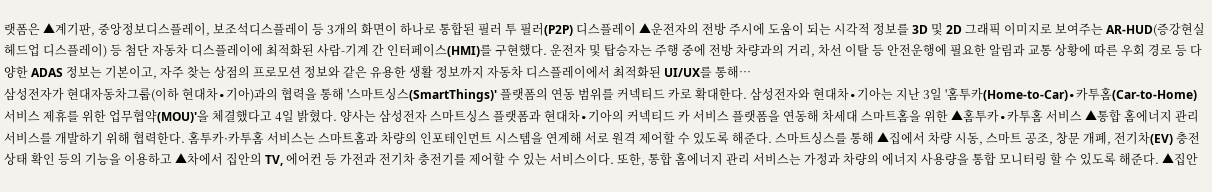랫폼은 ▲계기판, 중앙정보디스플레이, 보조석디스플레이 등 3개의 화면이 하나로 통합된 필러 투 필러(P2P) 디스플레이 ▲운전자의 전방 주시에 도움이 되는 시각적 정보를 3D 및 2D 그래픽 이미지로 보여주는 AR-HUD(증강현실 헤드업 디스플레이) 등 첨단 자동차 디스플레이에 최적화된 사람-기계 간 인터페이스(HMI)를 구현했다. 운전자 및 탑승자는 주행 중에 전방 차량과의 거리, 차선 이탈 등 안전운행에 필요한 알림과 교통 상황에 따른 우회 경로 등 다양한 ADAS 정보는 기본이고, 자주 찾는 상점의 프로모션 정보와 같은 유용한 생활 정보까지 자동차 디스플레이에서 최적화된 UI/UX를 통해…
삼성전자가 현대자동차그룹(이하 현대차∙기아)과의 협력을 통해 '스마트싱스(SmartThings)' 플랫폼의 연동 범위를 커넥티드 카로 확대한다. 삼성전자와 현대차∙기아는 지난 3일 '홈투카(Home-to-Car)∙카투홈(Car-to-Home) 서비스 제휴를 위한 업무협약(MOU)'을 체결했다고 4일 밝혔다. 양사는 삼성전자 스마트싱스 플랫폼과 현대차∙기아의 커넥티드 카 서비스 플랫폼을 연동해 차세대 스마트홈을 위한 ▲홈투카∙카투홈 서비스 ▲통합 홈에너지 관리 서비스를 개발하기 위해 협력한다. 홈투카·카투홈 서비스는 스마트홈과 차량의 인포테인먼트 시스템을 연계해 서로 원격 제어할 수 있도록 해준다. 스마트싱스를 통해 ▲집에서 차량 시동, 스마트 공조, 창문 개폐, 전기차(EV) 충전 상태 확인 등의 기능을 이용하고 ▲차에서 집안의 TV, 에어컨 등 가전과 전기차 충전기를 제어할 수 있는 서비스이다. 또한, 통합 홈에너지 관리 서비스는 가정과 차량의 에너지 사용량을 통합 모니터링 할 수 있도록 해준다. ▲집안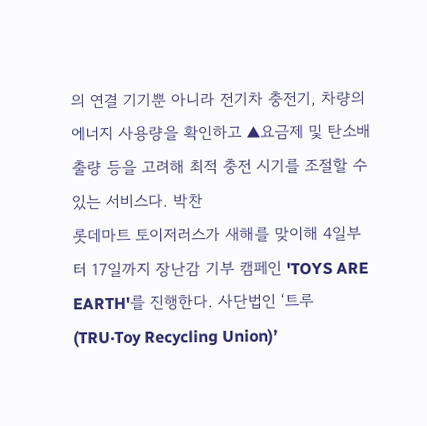의 연결 기기뿐 아니라 전기차 충전기, 차량의 에너지 사용량을 확인하고 ▲요금제 및 탄소배출량 등을 고려해 최적 충전 시기를 조절할 수 있는 서비스다. 박찬
롯데마트 토이저러스가 새해를 맞이해 4일부터 17일까지 장난감 기부 캠페인 'TOYS ARE EARTH'를 진행한다. 사단법인 ‘트루(TRU·Toy Recycling Union)’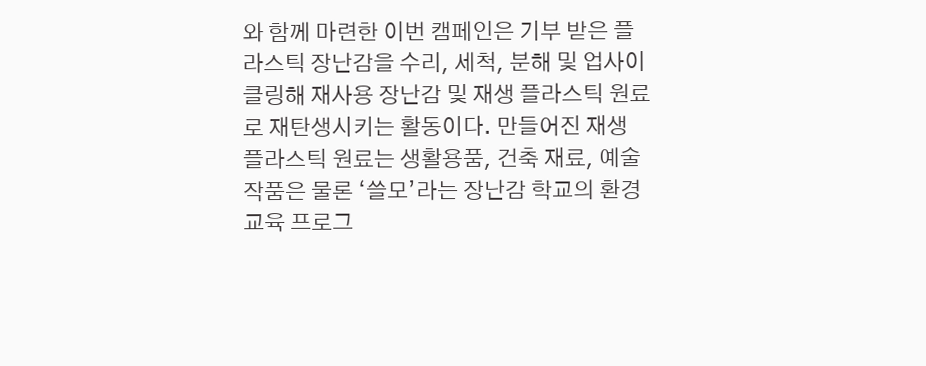와 함께 마련한 이번 캠페인은 기부 받은 플라스틱 장난감을 수리, 세척, 분해 및 업사이클링해 재사용 장난감 및 재생 플라스틱 원료로 재탄생시키는 활동이다. 만들어진 재생 플라스틱 원료는 생활용품, 건축 재료, 예술 작품은 물론 ‘쓸모’라는 장난감 학교의 환경 교육 프로그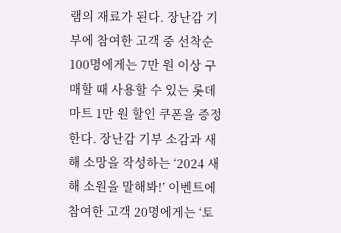램의 재료가 된다. 장난감 기부에 참여한 고객 중 선착순 100명에게는 7만 원 이상 구매할 때 사용할 수 있는 롯데마트 1만 원 할인 쿠폰을 증정한다. 장난감 기부 소감과 새해 소망을 작성하는 ‘2024 새해 소원을 말해봐!’ 이벤트에 참여한 고객 20명에게는 ‘토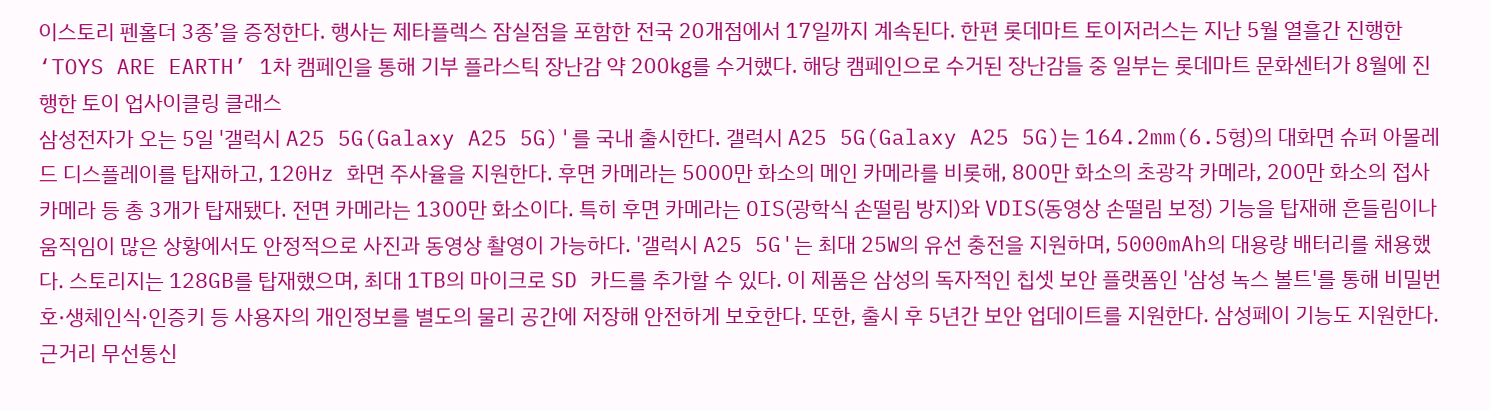이스토리 펜홀더 3종’을 증정한다. 행사는 제타플렉스 잠실점을 포함한 전국 20개점에서 17일까지 계속된다. 한편 롯데마트 토이저러스는 지난 5월 열흘간 진행한 ‘TOYS ARE EARTH’ 1차 캠페인을 통해 기부 플라스틱 장난감 약 200㎏를 수거했다. 해당 캠페인으로 수거된 장난감들 중 일부는 롯데마트 문화센터가 8월에 진행한 토이 업사이클링 클래스
삼성전자가 오는 5일 '갤럭시 A25 5G(Galaxy A25 5G)'를 국내 출시한다. 갤럭시 A25 5G(Galaxy A25 5G)는 164.2mm(6.5형)의 대화면 슈퍼 아몰레드 디스플레이를 탑재하고, 120Hz 화면 주사율을 지원한다. 후면 카메라는 5000만 화소의 메인 카메라를 비롯해, 800만 화소의 초광각 카메라, 200만 화소의 접사 카메라 등 총 3개가 탑재됐다. 전면 카메라는 1300만 화소이다. 특히 후면 카메라는 OIS(광학식 손떨림 방지)와 VDIS(동영상 손떨림 보정) 기능을 탑재해 흔들림이나 움직임이 많은 상황에서도 안정적으로 사진과 동영상 촬영이 가능하다. '갤럭시 A25 5G'는 최대 25W의 유선 충전을 지원하며, 5000mAh의 대용량 배터리를 채용했다. 스토리지는 128GB를 탑재했으며, 최대 1TB의 마이크로 SD 카드를 추가할 수 있다. 이 제품은 삼성의 독자적인 칩셋 보안 플랫폼인 '삼성 녹스 볼트'를 통해 비밀번호·생체인식·인증키 등 사용자의 개인정보를 별도의 물리 공간에 저장해 안전하게 보호한다. 또한, 출시 후 5년간 보안 업데이트를 지원한다. 삼성페이 기능도 지원한다. 근거리 무선통신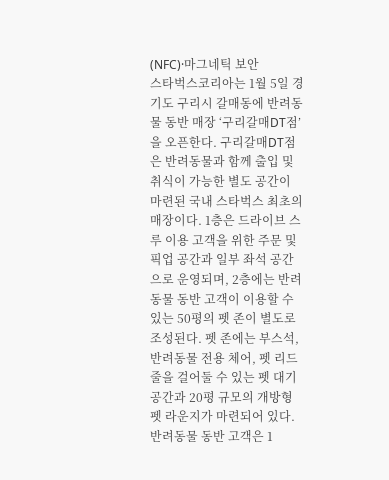(NFC)·마그네틱 보안
스타벅스코리아는 1월 5일 경기도 구리시 갈매동에 반려동물 동반 매장 ‘구리갈매DT점’을 오픈한다. 구리갈매DT점은 반려동물과 함께 출입 및 취식이 가능한 별도 공간이 마련된 국내 스타벅스 최초의 매장이다. 1층은 드라이브 스루 이용 고객을 위한 주문 및 픽업 공간과 일부 좌석 공간으로 운영되며, 2층에는 반려동물 동반 고객이 이용할 수 있는 50평의 펫 존이 별도로 조성된다. 펫 존에는 부스석, 반려동물 전용 체어, 펫 리드 줄을 걸어둘 수 있는 펫 대기 공간과 20평 규모의 개방형 펫 라운지가 마련되어 있다. 반려동물 동반 고객은 1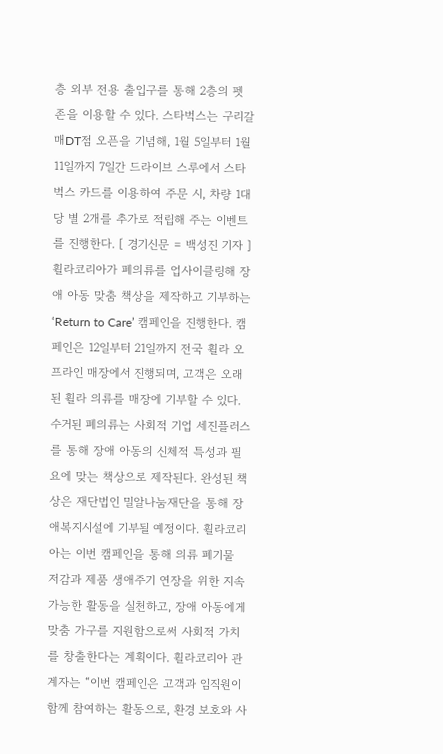층 외부 전용 출입구를 통해 2층의 펫 존을 이용할 수 있다. 스타벅스는 구리갈매DT점 오픈을 기념해, 1월 5일부터 1월 11일까지 7일간 드라이브 스루에서 스타벅스 카드를 이용하여 주문 시, 차량 1대 당 별 2개를 추가로 적립해 주는 이벤트를 진행한다. [ 경기신문 = 백성진 기자 ]
휠라코리아가 폐의류를 업사이클링해 장애 아동 맞춤 책상을 제작하고 기부하는 ‘Return to Care’ 캠페인을 진행한다. 캠페인은 12일부터 21일까지 전국 휠라 오프라인 매장에서 진행되며, 고객은 오래된 휠라 의류를 매장에 기부할 수 있다. 수거된 폐의류는 사회적 기업 세진플러스를 통해 장애 아동의 신체적 특성과 필요에 맞는 책상으로 제작된다. 완성된 책상은 재단법인 밀알나눔재단을 통해 장애복지시설에 기부될 예정이다. 휠라코리아는 이번 캠페인을 통해 의류 폐기물 저감과 제품 생애주기 연장을 위한 지속 가능한 활동을 실천하고, 장애 아동에게 맞춤 가구를 지원함으로써 사회적 가치를 창출한다는 계획이다. 휠라코리아 관계자는 “이번 캠페인은 고객과 임직원이 함께 참여하는 활동으로, 환경 보호와 사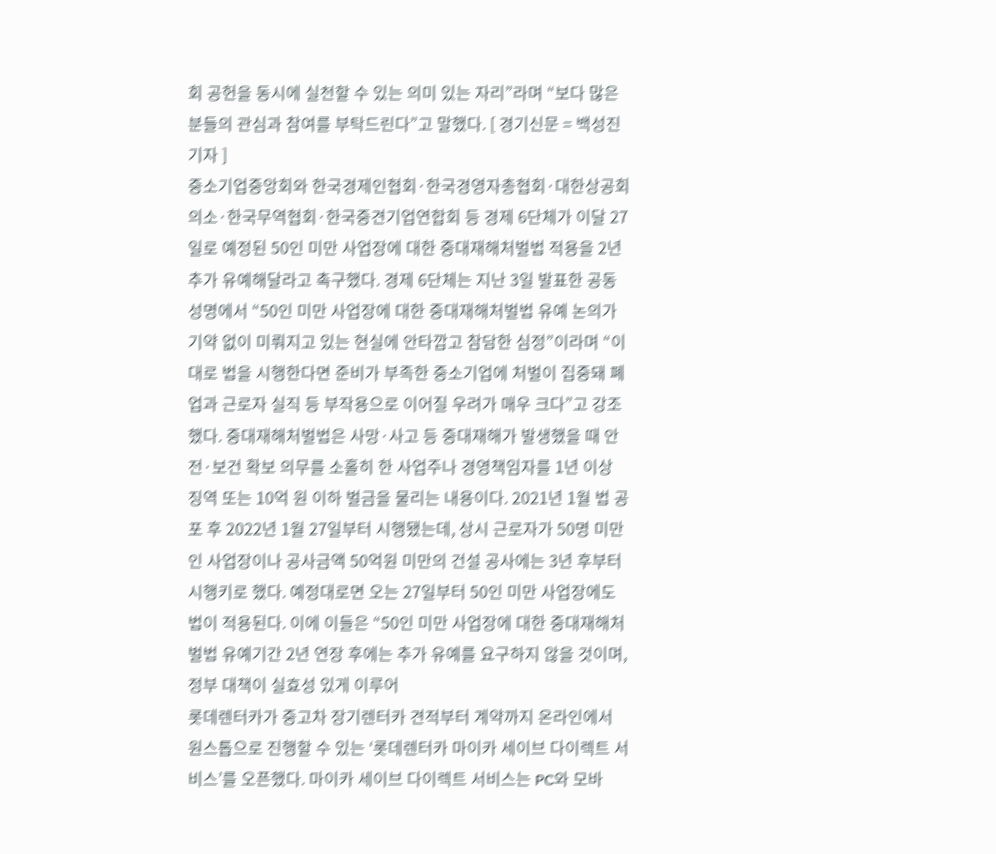회 공헌을 동시에 실천할 수 있는 의미 있는 자리”라며 “보다 많은 분들의 관심과 참여를 부탁드린다”고 말했다. [ 경기신문 = 백성진 기자 ]
중소기업중앙회와 한국경제인협회·한국경영자총협회·대한상공회의소·한국무역협회·한국중견기업연합회 등 경제 6단체가 이달 27일로 예정된 50인 미만 사업장에 대한 중대재해처벌법 적용을 2년 추가 유예해달라고 촉구했다. 경제 6단체는 지난 3일 발표한 공동성명에서 “50인 미만 사업장에 대한 중대재해처벌법 유예 논의가 기약 없이 미뤄지고 있는 현실에 안타깝고 참담한 심정”이라며 “이대로 법을 시행한다면 준비가 부족한 중소기업에 처벌이 집중돼 폐업과 근로자 실직 등 부작용으로 이어질 우려가 매우 크다”고 강조했다. 중대재해처벌법은 사망·사고 등 중대재해가 발생했을 때 안전·보건 확보 의무를 소홀히 한 사업주나 경영책임자를 1년 이상 징역 또는 10억 원 이하 벌금을 물리는 내용이다. 2021년 1월 법 공포 후 2022년 1월 27일부터 시행됐는데, 상시 근로자가 50명 미만인 사업장이나 공사금액 50억원 미만의 건설 공사에는 3년 후부터 시행키로 했다. 예정대로면 오는 27일부터 50인 미만 사업장에도 법이 적용된다. 이에 이들은 “50인 미만 사업장에 대한 중대재해처벌법 유예기간 2년 연장 후에는 추가 유예를 요구하지 않을 것이며, 정부 대책이 실효성 있게 이루어
롯데렌터카가 중고차 장기렌터카 견적부터 계약까지 온라인에서 원스톱으로 진행할 수 있는 ‘롯데렌터카 마이카 세이브 다이렉트 서비스’를 오픈했다. 마이카 세이브 다이렉트 서비스는 PC와 모바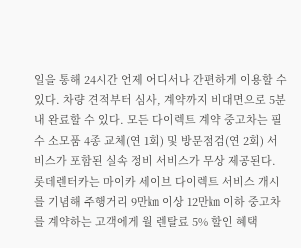일을 통해 24시간 언제 어디서나 간편하게 이용할 수 있다. 차량 견적부터 심사, 계약까지 비대면으로 5분 내 완료할 수 있다. 모든 다이렉트 계약 중고차는 필수 소모품 4종 교체(연 1회) 및 방문점검(연 2회) 서비스가 포함된 실속 정비 서비스가 무상 제공된다. 롯데렌터카는 마이카 세이브 다이렉트 서비스 개시를 기념해 주행거리 9만㎞ 이상 12만㎞ 이하 중고차를 계약하는 고객에게 월 렌탈료 5% 할인 혜택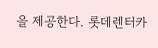을 제공한다. 롯데렌터카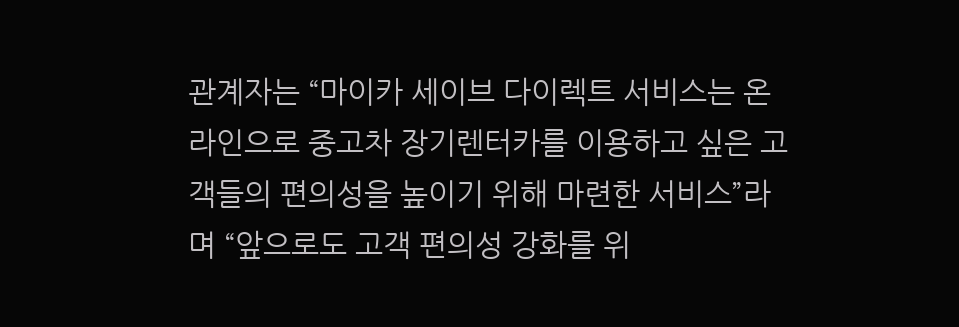관계자는 “마이카 세이브 다이렉트 서비스는 온라인으로 중고차 장기렌터카를 이용하고 싶은 고객들의 편의성을 높이기 위해 마련한 서비스”라며 “앞으로도 고객 편의성 강화를 위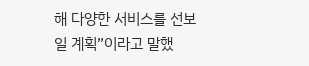해 다양한 서비스를 선보일 계획”이라고 말했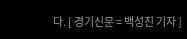다. [ 경기신문 = 백성진 기자 ]